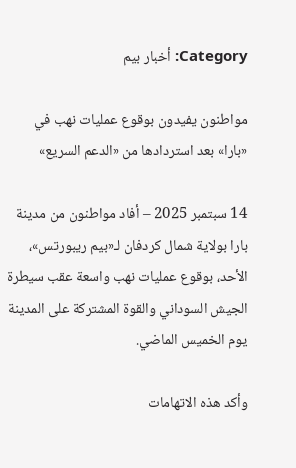Category: أخبار بيم

مواطنون يفيدون بوقوع عمليات نهب في «بارا» بعد استردادها من «الدعم السريع»

14 سبتمبر 2025 – أفاد مواطنون من مدينة بارا بولاية شمال كردفان لـ«بيم ريبورتس»، الأحد، بوقوع عمليات نهب واسعة عقب سيطرة الجيش السوداني والقوة المشتركة على المدينة يوم الخميس الماضي.

وأكد هذه الاتهامات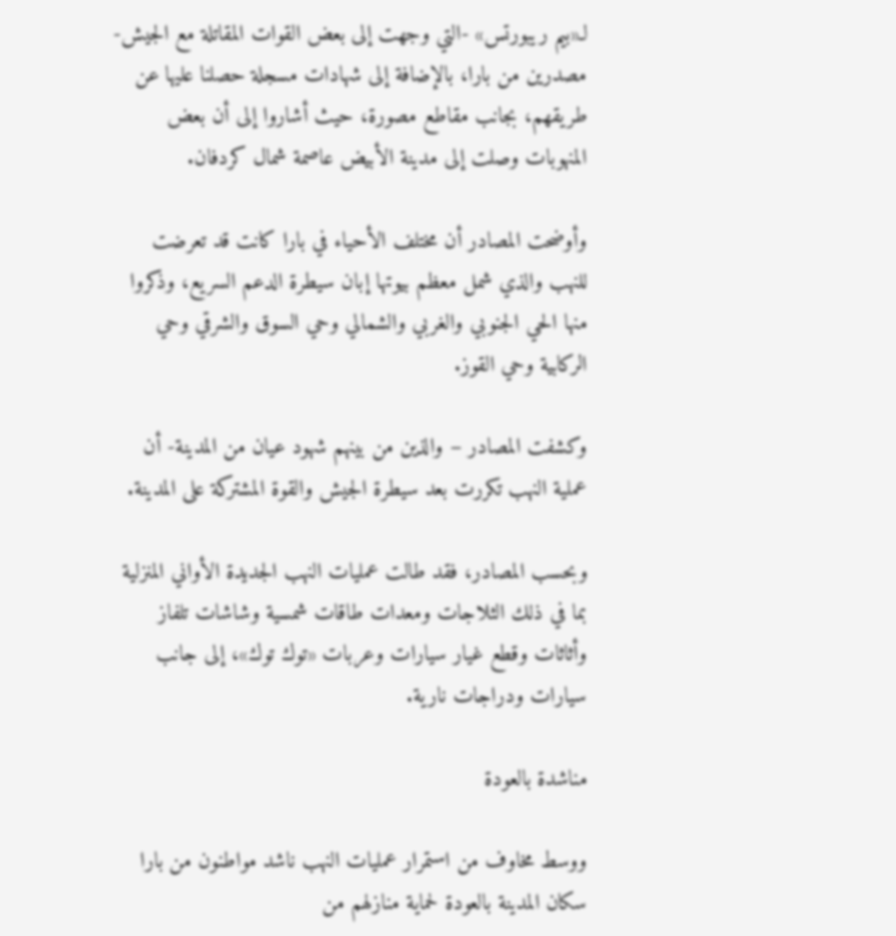لـ«بيم ريبورتس» -التي وجهت إلى بعض القوات المقاتلة مع الجيش- مصدرين من بارا، بالإضافة إلى شهادات مسجلة حصلنا عليها عن طريقهم، بجانب مقاطع مصورة، حيث أشاروا إلى أن بعض المنهوبات وصلت إلى مدينة الأبيض عاصمة شمال كردفان.

وأوضحت المصادر أن مختلف الأحياء في بارا كانت قد تعرضت للنهب والذي شمل معظم بيوتها إبان سيطرة الدعم السريع، وذكروا منها الحي الجنوبي والغربي والشمالي وحي السوق والشرقي وحي الركابية وحي القوز.

وكشفت المصادر – والذين من بينهم شهود عيان من المدينة- أن عملية النهب تكررت بعد سيطرة الجيش والقوة المشتركة على المدينة.

وبحسب المصادر، فقد طالت عمليات النهب الجديدة الأواني المنزلية بما في ذلك الثلاجات ومعدات طاقات شمسية وشاشات تلفاز وأثاثات وقطع غيار سيارات وعربات «توك توك»، إلى جانب سيارات ودراجات نارية.

مناشدة بالعودة

ووسط مخاوف من استمرار عمليات النهب ناشد مواطنون من بارا سكان المدينة بالعودة لحماية منازلهم من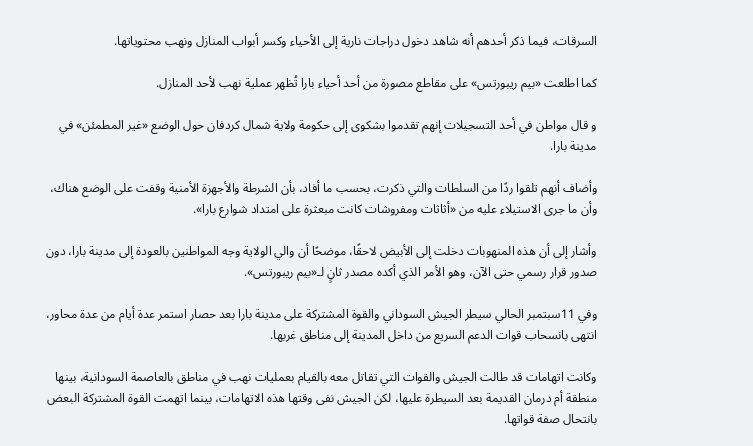السرقات، فيما ذكر أحدهم أنه شاهد دخول دراجات نارية إلى الأحياء وكسر أبواب المنازل ونهب محتوياتها.

كما اطلعت «بيم ريبورتس» على مقاطع مصورة من أحد أحياء بارا تُظهر عملية نهب لأحد المنازل.

و قال مواطن في أحد التسجيلات إنهم تقدموا بشكوى إلى حكومة ولاية شمال كردفان حول الوضع «غير المطمئن» في مدينة بارا.

وأضاف أنهم تلقوا ردًا من السلطات والتي ذكرت، بحسب ما أفاد، بأن الشرطة والأجهزة الأمنية وقفت على الوضع هناك، وأن ما جرى الاستيلاء عليه من «أثاثات ومفروشات كانت مبعثرة على امتداد شوارع بارا».

وأشار إلى أن هذه المنهوبات دخلت إلى الأبيض لاحقًا، موضحًا أن والي الولاية وجه المواطنين بالعودة إلى مدينة بارا، دون صدور قرار رسمي حتى الآن، وهو الأمر الذي أكده مصدر ثانٍ لـ«بيم ريبورتس».

وفي 11سبتمبر الحالي سيطر الجيش السوداني والقوة المشتركة على مدينة بارا بعد حصار استمر عدة أيام من عدة محاور، انتهى بانسحاب قوات الدعم السريع من داخل المدينة إلى مناطق غربها.

وكانت اتهامات قد طالت الجيش والقوات التي تقاتل معه بالقيام بعمليات نهب في مناطق بالعاصمة السودانية، بينها منطقة أم درمان القديمة بعد السيطرة عليها، لكن الجيش نفى وقتها هذه الاتهامات، بينما اتهمت القوة المشتركة البعض بانتحال صفة قواتها.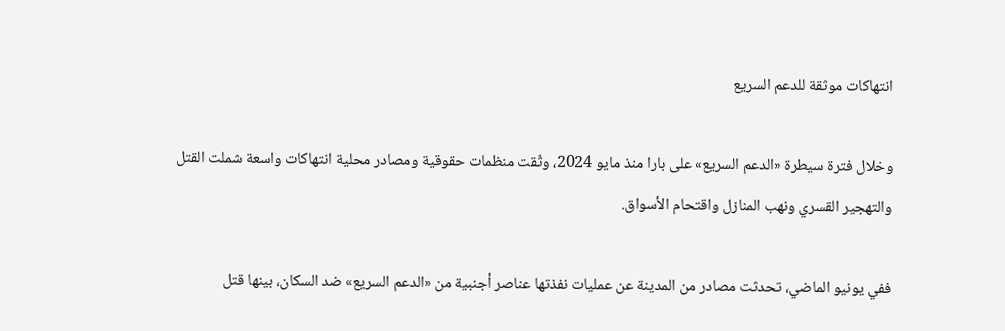انتهاكات موثقة للدعم السريع

وخلال فترة سيطرة «الدعم السريع» على بارا منذ مايو 2024، وثّقت منظمات حقوقية ومصادر محلية انتهاكات واسعة شملت القتل والتهجير القسري ونهب المنازل واقتحام الأسواق.

ففي يونيو الماضي، تحدثت مصادر من المدينة عن عمليات نفذتها عناصر أجنبية من «الدعم السريع» ضد السكان، بينها قتل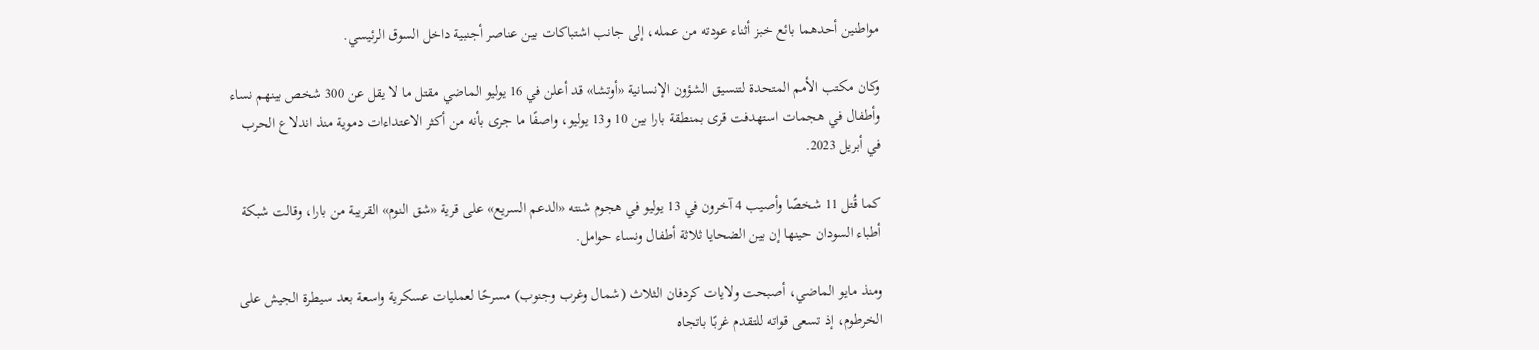مواطنين أحدهما بائع خبز أثناء عودته من عمله، إلى جانب اشتباكات بين عناصر أجنبية داخل السوق الرئيسي.

وكان مكتب الأمم المتحدة لتنسيق الشؤون الإنسانية «أوتشا» قد أعلن في 16 يوليو الماضي مقتل ما لا يقل عن 300 شخص بينهم نساء وأطفال في هجمات استهدفت قرى بمنطقة بارا بين 10 و13 يوليو، واصفًا ما جرى بأنه من أكثر الاعتداءات دموية منذ اندلاع الحرب في أبريل 2023.

كما قُتل 11 شخصًا وأصيب 4 آخرون في 13 يوليو في هجوم شنته «الدعم السريع» على قرية «شق النوم» القريبة من بارا، وقالت شبكة أطباء السودان حينها إن بين الضحايا ثلاثة أطفال ونساء حوامل.

ومنذ مايو الماضي، أصبحت ولايات كردفان الثلاث (شمال وغرب وجنوب) مسرحًا لعمليات عسكرية واسعة بعد سيطرة الجيش على الخرطوم، إذ تسعى قواته للتقدم غربًا باتجاه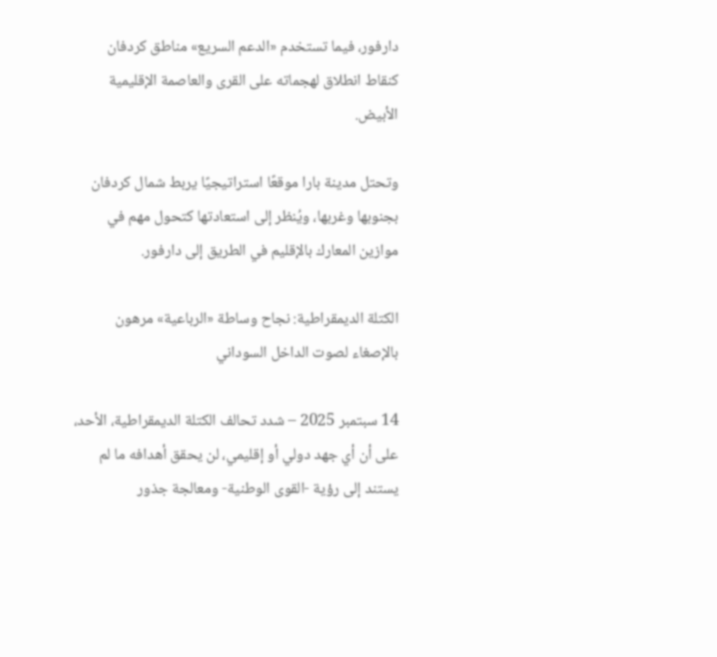دارفور، فيما تستخدم «الدعم السريع» مناطق كردفان كنقاط انطلاق لهجماته على القرى والعاصمة الإقليمية الأبيض.

وتحتل مدينة بارا موقعًا استراتيجيًا يربط شمال كردفان بجنوبها وغربها، ويُنظر إلى استعادتها كتحول مهم في موازين المعارك بالإقليم في الطريق إلى دارفور.

الكتلة الديمقراطية: نجاح وساطة «الرباعية» مرهون بالإصغاء لصوت الداخل السوداني

14 سبتمبر 2025 – شدد تحالف الكتلة الديمقراطية، الأحد، على أن أي جهد دولي أو إقليمي، لن يحقق أهدافه ما لم يستند إلى رؤية -القوى الوطنية- ومعالجة جذور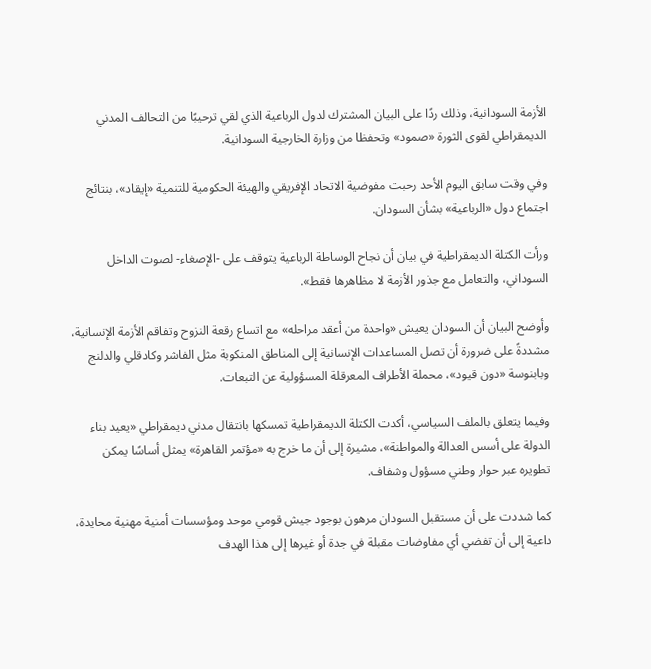الأزمة السودانية، وذلك ردًا على البيان المشترك لدول الرباعية الذي لقي ترحيبًا من التحالف المدني الديمقراطي لقوى الثورة «صمود» وتحفظا من وزارة الخارجية السودانية.

وفي وقت سابق اليوم الأحد رحبت مفوضية الاتحاد الإفريقي والهيئة الحكومية للتنمية «إيقاد»، بنتائج اجتماع دول «الرباعية» بشأن السودان.

ورأت الكتلة الديمقراطية في بيان أن نجاح الوساطة الرباعية يتوقف على -الإصغاء- لصوت الداخل السوداني، والتعامل مع جذور الأزمة لا مظاهرها فقط».

وأوضح البيان أن السودان يعيش «واحدة من أعقد مراحله» مع اتساع رقعة النزوح وتفاقم الأزمة الإنسانية، مشددةً على ضرورة أن تصل المساعدات الإنسانية إلى المناطق المنكوبة مثل الفاشر وكادقلي والدلنج وبابنوسة «دون قيود»، محملة الأطراف المعرقلة المسؤولية عن التبعات.

وفيما يتعلق بالملف السياسي، أكدت الكتلة الديمقراطية تمسكها بانتقال مدني ديمقراطي «يعيد بناء الدولة على أسس العدالة والمواطنة»، مشيرة إلى أن ما خرج به «مؤتمر القاهرة» يمثل أساسًا يمكن تطويره عبر حوار وطني مسؤول وشفاف.

كما شددت على أن مستقبل السودان مرهون بوجود جيش قومي موحد ومؤسسات أمنية مهنية محايدة، داعية إلى أن تفضي أي مفاوضات مقبلة في جدة أو غيرها إلى هذا الهدف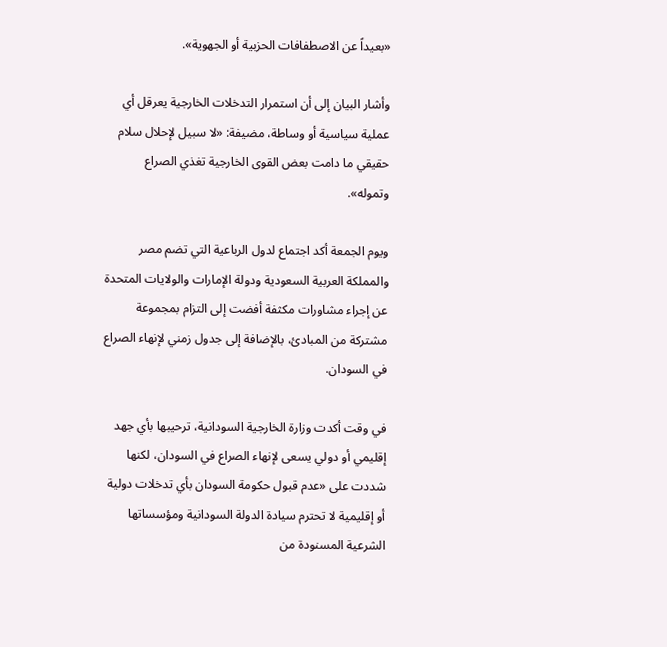«بعيداً عن الاصطفافات الحزبية أو الجهوية».

وأشار البيان إلى أن استمرار التدخلات الخارجية يعرقل أي عملية سياسية أو وساطة، مضيفة: «لا سبيل لإحلال سلام حقيقي ما دامت بعض القوى الخارجية تغذي الصراع وتموله».

ويوم الجمعة أكد اجتماع لدول الرباعية التي تضم مصر والمملكة العربية السعودية ودولة الإمارات والولايات المتحدة عن إجراء مشاورات مكثفة أفضت إلى التزام بمجموعة مشتركة من المبادئ، بالإضافة إلى جدول زمني لإنهاء الصراع في السودان.

في وقت أكدت وزارة الخارجية السودانية، ترحيبها بأي جهد إقليمي أو دولي يسعى لإنهاء الصراع في السودان، لكنها شددت على «عدم قبول حكومة السودان بأي تدخلات دولية أو إقليمية لا تحترم سيادة الدولة السودانية ومؤسساتها الشرعية المسنودة من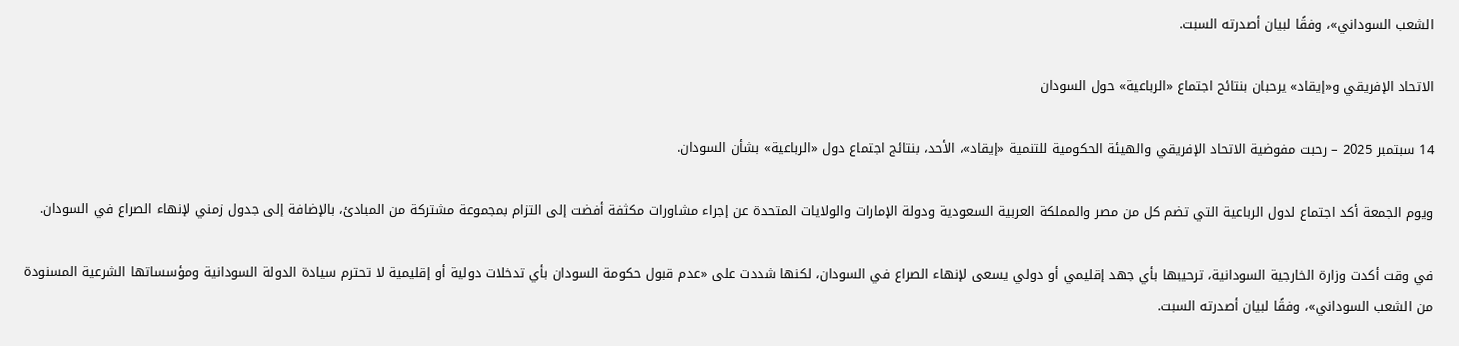الشعب السوداني»، وفقًا لبيان أصدرته السبت.

الاتحاد الإفريقي و«إيقاد» يرحبان بنتائح اجتماع «الرباعية» حول السودان

14 سبتمبر 2025 – رحبت مفوضية الاتحاد الإفريقي والهيئة الحكومية للتنمية «إيقاد»، الأحد، بنتائج اجتماع دول «الرباعية» بشأن السودان.

ويوم الجمعة أكد اجتماع لدول الرباعية التي تضم كل من مصر والمملكة العربية السعودية ودولة الإمارات والولايات المتحدة عن إجراء مشاورات مكثفة أفضت إلى التزام بمجموعة مشتركة من المبادئ، بالإضافة إلى جدول زمني لإنهاء الصراع في السودان.

في وقت أكدت وزارة الخارجية السودانية، ترحيبها بأي جهد إقليمي أو دولي يسعى لإنهاء الصراع في السودان، لكنها شددت على «عدم قبول حكومة السودان بأي تدخلات دولية أو إقليمية لا تحترم سيادة الدولة السودانية ومؤسساتها الشرعية المسنودة من الشعب السوداني»، وفقًا لبيان أصدرته السبت.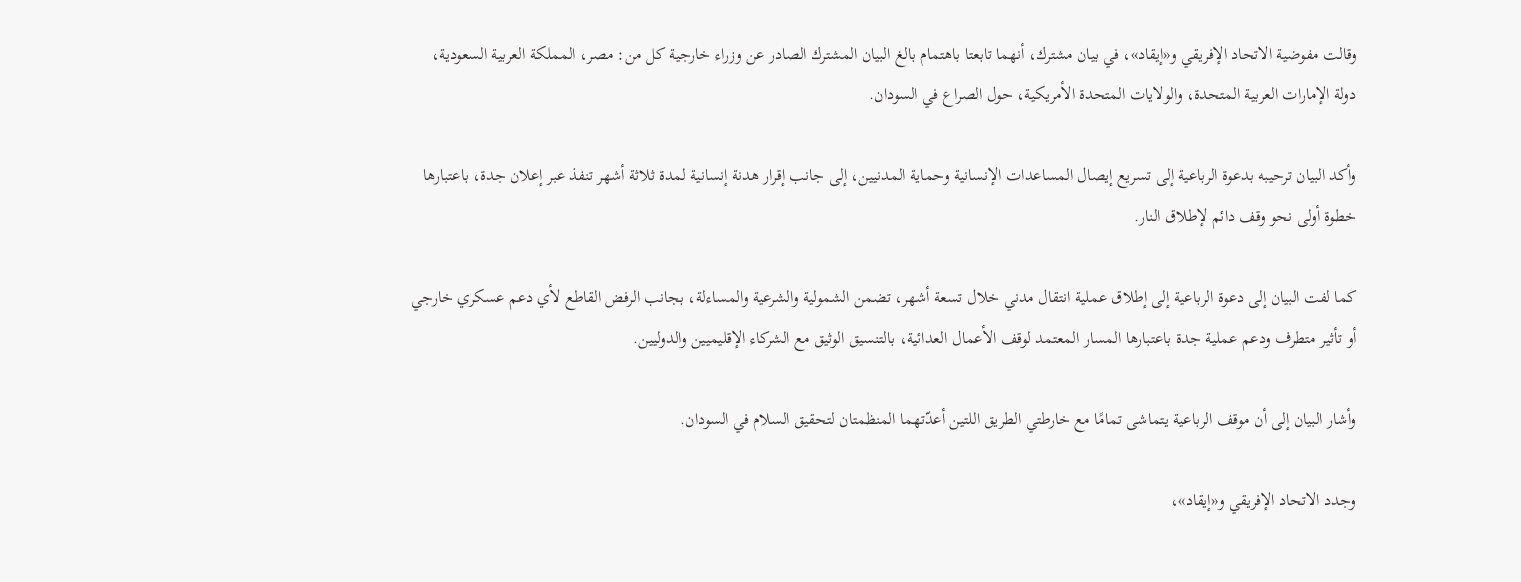وقالت مفوضية الاتحاد الإفريقي و«إيقاد»، في بيان مشترك، أنهما تابعتا باهتمام بالغ البيان المشترك الصادر عن وزراء خارجية كل من: مصر، المملكة العربية السعودية، دولة الإمارات العربية المتحدة، والولايات المتحدة الأمريكية، حول الصراع في السودان.

وأكد البيان ترحيبه بدعوة الرباعية إلى تسريع إيصال المساعدات الإنسانية وحماية المدنيين، إلى جانب إقرار هدنة إنسانية لمدة ثلاثة أشهر تنفذ عبر إعلان جدة، باعتبارها خطوة أولى نحو وقف دائم لإطلاق النار.

كما لفت البيان إلى دعوة الرباعية إلى إطلاق عملية انتقال مدني خلال تسعة أشهر، تضمن الشمولية والشرعية والمساءلة، بجانب الرفض القاطع لأي دعم عسكري خارجي أو تأثير متطرف ودعم عملية جدة باعتبارها المسار المعتمد لوقف الأعمال العدائية، بالتنسيق الوثيق مع الشركاء الإقليميين والدوليين.

وأشار البيان إلى أن موقف الرباعية يتماشى تمامًا مع خارطتي الطريق اللتين أعدّتهما المنظمتان لتحقيق السلام في السودان.

وجدد الاتحاد الإفريقي و«إيقاد»،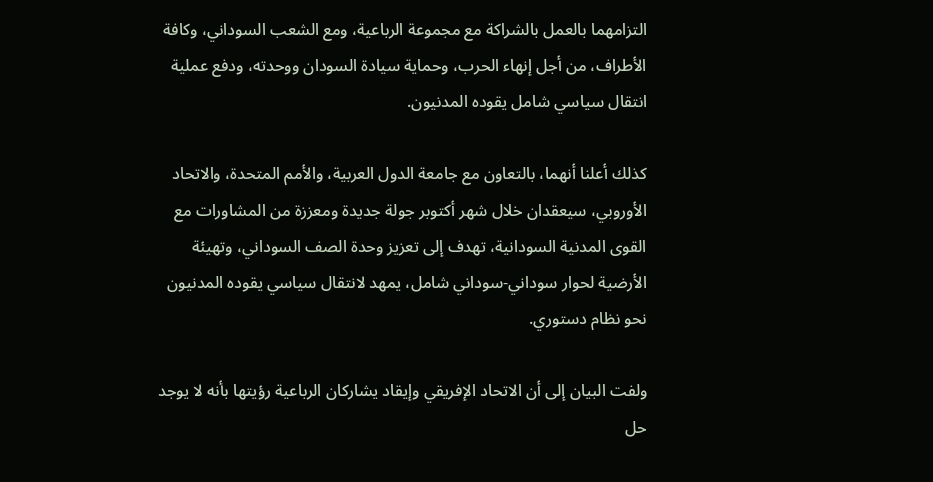التزامهما بالعمل بالشراكة مع مجموعة الرباعية، ومع الشعب السوداني، وكافة الأطراف، من أجل إنهاء الحرب، وحماية سيادة السودان ووحدته، ودفع عملية انتقال سياسي شامل يقوده المدنيون.

كذلك أعلنا أنهما، بالتعاون مع جامعة الدول العربية، والأمم المتحدة، والاتحاد الأوروبي، سيعقدان خلال شهر أكتوبر جولة جديدة ومعززة من المشاورات مع القوى المدنية السودانية، تهدف إلى تعزيز وحدة الصف السوداني، وتهيئة الأرضية لحوار سوداني-سوداني شامل، يمهد لانتقال سياسي يقوده المدنيون نحو نظام دستوري.

ولفت البيان إلى أن الاتحاد الإفريقي وإيقاد يشاركان الرباعية رؤيتها بأنه لا يوجد حل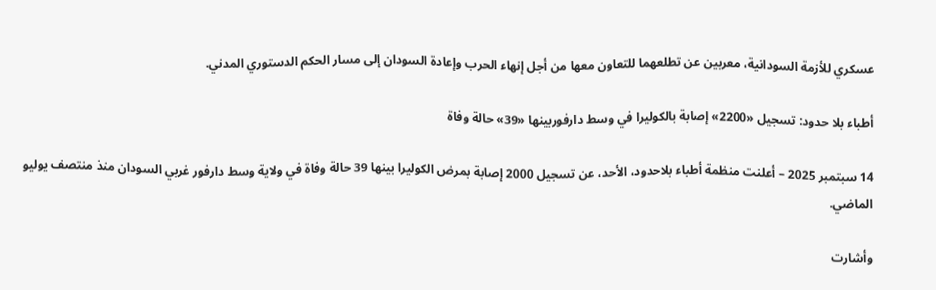عسكري للأزمة السودانية، معربين عن تطلعهما للتعاون معها من أجل إنهاء الحرب وإعادة السودان إلى مسار الحكم الدستوري المدني.

أطباء بلا حدود: تسجيل «2200» إصابة بالكوليرا في وسط دارفوربينها «39» حالة وفاة

14 سبتمبر 2025 – أعلنت منظمة أطباء بلاحدود، الأحد، عن تسجيل 2000 إصابة بمرض الكوليرا بينها 39 حالة وفاة في ولاية وسط دارفور غربي السودان منذ منتصف يوليو الماضي.

وأشارت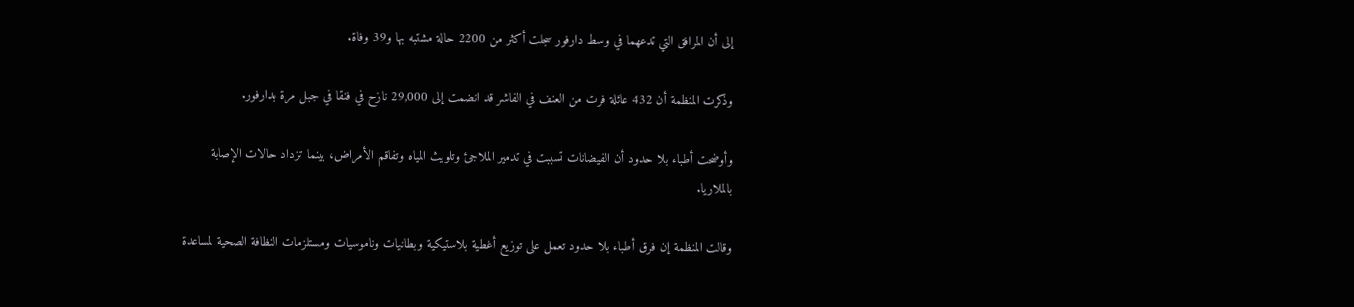إلى أن المرافق التي تدعهما في وسط دارفور سجلت أكثر من 2200 حالة مشتبه بها و39 وفاة.

وذكرت المنظمة أن 432 عائلة فرت من العنف في الفاشر قد انضمت إلى 29,000 نازح في فنقا في جبل مرة بدارفور.

وأوضحت أطباء بلا حدود أن الفيضانات تسببت في تدمير الملاجئ وتلويث المياه وتفاقم الأمراض، بينما تزداد حالات الإصابة بالملاريا.

وقالت المنظمة إن فرق أطباء بلا حدود تعمل على توزيع أغطية بلاستيكية وبطانيات وناموسيات ومستلزمات النظافة الصحية لمساعدة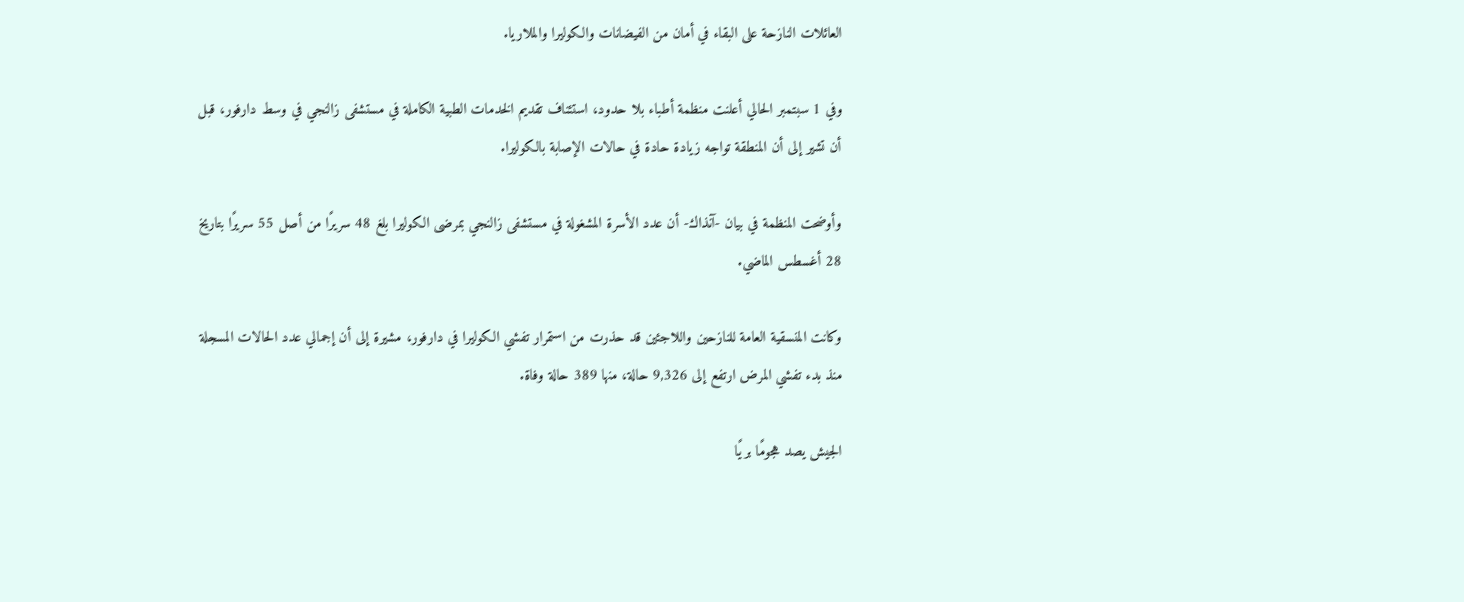العائلات النازحة على البقاء في أمان من الفيضانات والكوليرا والملاريا.

وفي 1 سبتمبر الحالي أعلنت منظمة أطباء بلا حدود، استئناف تقديم الخدمات الطبية الكاملة في مستشفى زالنجي في وسط دارفور، قبل أن تشير إلى أن المنطقة تواجه زيادة حادة في حالات الإصابة بالكوليرا.

وأوضحت المنظمة في بيان -آنذاك- أن عدد الأسرة المشغولة في مستشفى زالنجي بمرضى الكوليرا بلغ 48 سريرًا من أصل 55 سريرًا بتاريخ 28 أغسطس الماضي.

وكانت المنسقية العامة للنازحين واللاجئين قد حذرت من استمرار تفشي الكوليرا في دارفور، مشيرة إلى أن إجمالي عدد الحالات المسجلة منذ بدء تفشي المرض ارتفع إلى 9,326 حالة، منها 389 حالة وفاة.

الجيش يصد هجومًا بريًا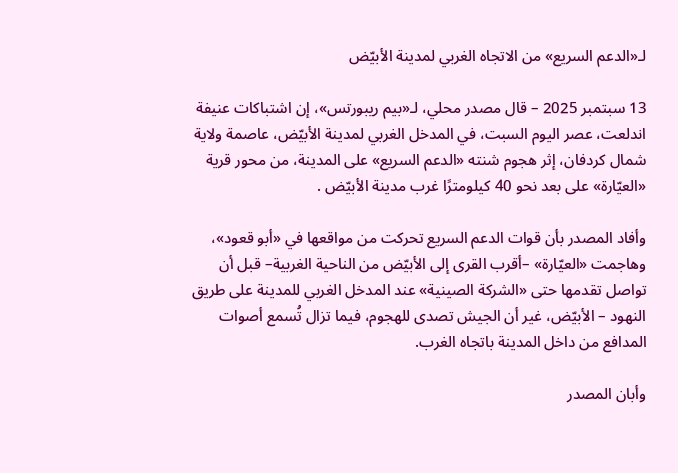لـ«الدعم السريع» من الاتجاه الغربي لمدينة الأبيّض

13 سبتمبر 2025 – قال مصدر محلي، لـ«بيم ريبورتس»، إن اشتباكات عنيفة اندلعت، عصر اليوم السبت، في المدخل الغربي لمدينة الأبيّض، عاصمة ولاية شمال كردفان، إثر هجوم شنته «الدعم السريع» على المدينة، من محور قرية «العيّارة» على بعد نحو 40 كيلومترًا غرب مدينة الأبيّض .

وأفاد المصدر بأن قوات الدعم السريع تحركت من مواقعها في «أبو قعود»، وهاجمت «العيّارة» –أقرب القرى إلى الأبيّض من الناحية الغربية– قبل أن تواصل تقدمها حتى «الشركة الصينية» عند المدخل الغربي للمدينة على طريق النهود – الأبيّض، غير أن الجيش تصدى للهجوم، فيما تزال تُسمع أصوات المدافع من داخل المدينة باتجاه الغرب.

وأبان المصدر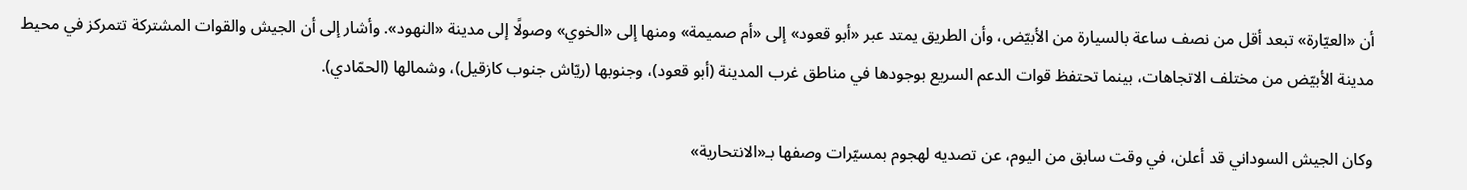أن «العيّارة» تبعد أقل من نصف ساعة بالسيارة من الأبيّض، وأن الطريق يمتد عبر «أبو قعود» إلى «أم صميمة» ومنها إلى «الخوي» وصولًا إلى مدينة «النهود». وأشار إلى أن الجيش والقوات المشتركة تتمركز في محيط مدينة الأبيّض من مختلف الاتجاهات، بينما تحتفظ قوات الدعم السريع بوجودها في مناطق غرب المدينة (أبو قعود)، وجنوبها (ريّاش جنوب كازقيل)، وشمالها (الحمّادي).

وكان الجيش السوداني قد أعلن، في وقت سابق من اليوم، عن تصديه لهجوم بمسيّرات وصفها بـ«الانتحارية»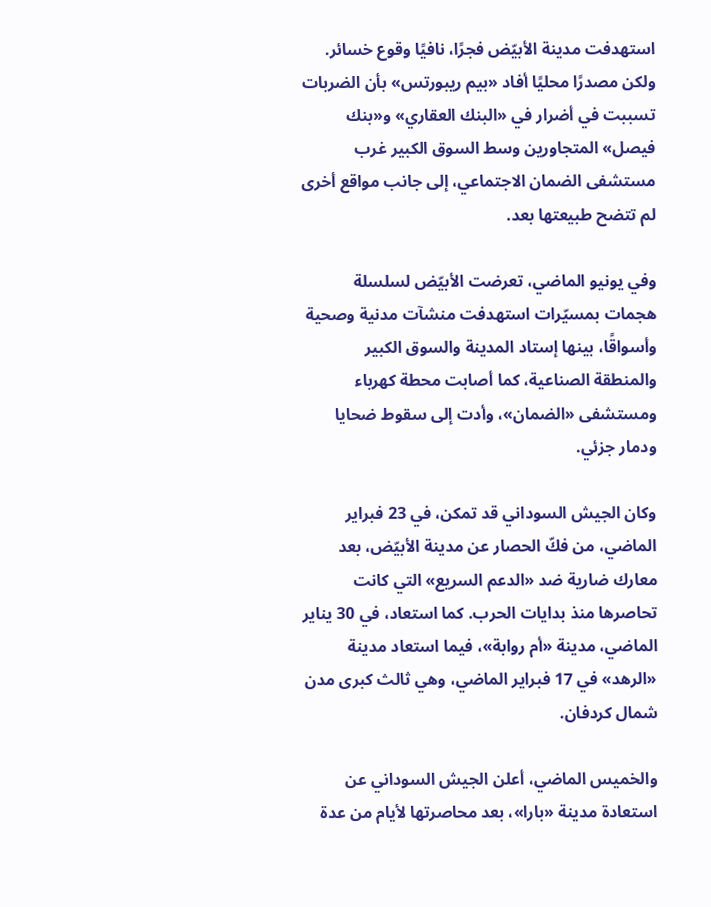استهدفت مدينة الأبيّض فجرًا، نافيًا وقوع خسائر. ولكن مصدرًا محليًا أفاد «بيم ريبورتس» بأن الضربات تسببت في أضرار في «البنك العقاري» و«بنك فيصل» المتجاورين وسط السوق الكبير غرب مستشفى الضمان الاجتماعي، إلى جانب مواقع أخرى لم تتضح طبيعتها بعد.

وفي يونيو الماضي، تعرضت الأبيّض لسلسلة هجمات بمسيّرات استهدفت منشآت مدنية وصحية وأسواقًا، بينها إستاد المدينة والسوق الكبير والمنطقة الصناعية، كما أصابت محطة كهرباء ومستشفى «الضمان»، وأدت إلى سقوط ضحايا ودمار جزئي.

وكان الجيش السوداني قد تمكن، في 23 فبراير الماضي، من فكّ الحصار عن مدينة الأبيّض، بعد معارك ضارية ضد «الدعم السريع» التي كانت تحاصرها منذ بدايات الحرب. كما استعاد، في 30 يناير الماضي، مدينة «أم روابة»، فيما استعاد مدينة «الرهد» في 17 فبراير الماضي، وهي ثالث كبرى مدن شمال كردفان.

والخميس الماضي، أعلن الجيش السوداني عن استعادة مدينة «بارا»، بعد محاصرتها لأيام من عدة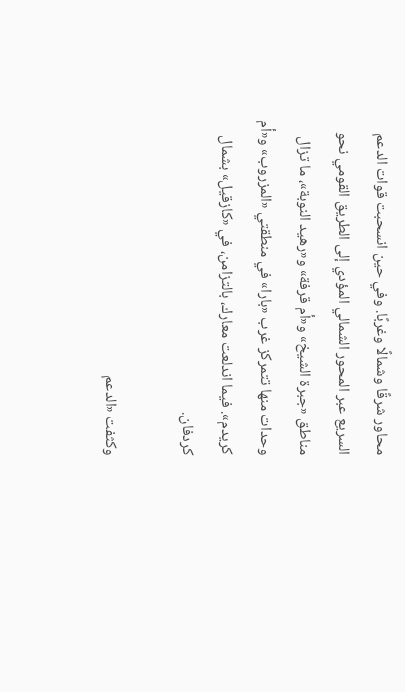محاور شرقًا وشمالًا وغربًا. وفي حين انسحبت قوات الدعم السريع عبر المحور الشمالي المؤدي إلى الطريق القومي نحو مناطق «جبرة الشيخ» و«أم قرفة» و«رهيد النوبة»، ما تزال وحدات منها تتمركز غرب «بارا» في منطقتي «المزروب» و«أم كريدم». فيما اندلعت معارك، بالتزامن، في «كازقيل» بشمال كردفان.

وكثفت «الدعم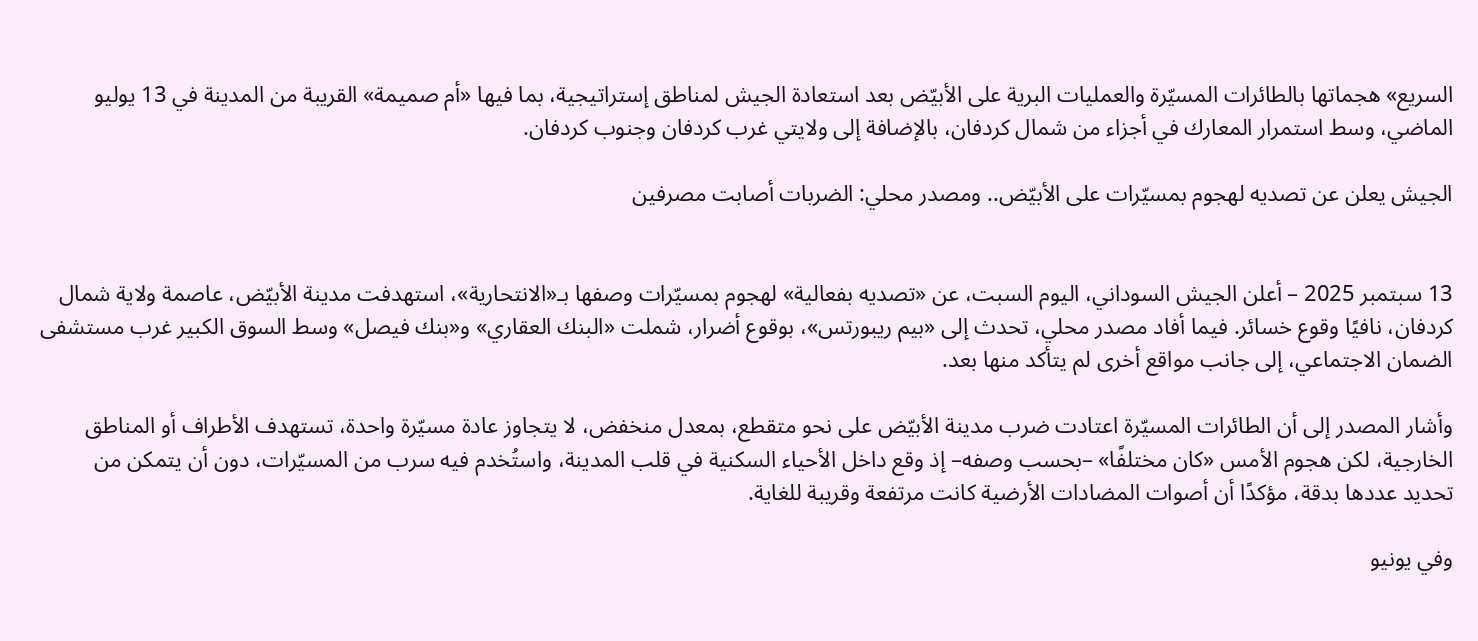السريع» هجماتها بالطائرات المسيّرة والعمليات البرية على الأبيّض بعد استعادة الجيش لمناطق إستراتيجية، بما فيها «أم صميمة» القريبة من المدينة في 13 يوليو الماضي، وسط استمرار المعارك في أجزاء من شمال كردفان، بالإضافة إلى ولايتي غرب كردفان وجنوب كردفان.

الجيش يعلن عن تصديه لهجوم بمسيّرات على الأبيّض.. ومصدر محلي: الضربات أصابت مصرفين


13 سبتمبر 2025 – أعلن الجيش السوداني، اليوم السبت، عن «تصديه بفعالية» لهجوم بمسيّرات وصفها بـ«الانتحارية»، استهدفت مدينة الأبيّض، عاصمة ولاية شمال كردفان، نافيًا وقوع خسائر. فيما أفاد مصدر محلي، تحدث إلى «بيم ريبورتس»، بوقوع أضرار، شملت «البنك العقاري» و«بنك فيصل» وسط السوق الكبير غرب مستشفى الضمان الاجتماعي، إلى جانب مواقع أخرى لم يتأكد منها بعد.

وأشار المصدر إلى أن الطائرات المسيّرة اعتادت ضرب مدينة الأبيّض على نحو متقطع، بمعدل منخفض، لا يتجاوز عادة مسيّرة واحدة، تستهدف الأطراف أو المناطق الخارجية، لكن هجوم الأمس «كان مختلفًا» –بحسب وصفه– إذ وقع داخل الأحياء السكنية في قلب المدينة، واستُخدم فيه سرب من المسيّرات، دون أن يتمكن من تحديد عددها بدقة، مؤكدًا أن أصوات المضادات الأرضية كانت مرتفعة وقريبة للغاية.

وفي يونيو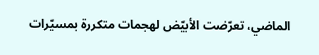الماضي، تعرّضت الأبيّض لهجمات متكررة بمسيّرات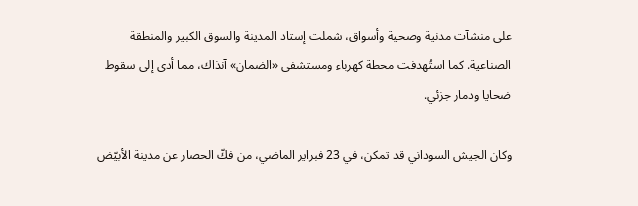على منشآت مدنية وصحية وأسواق، شملت إستاد المدينة والسوق الكبير والمنطقة الصناعية. كما استُهدفت محطة كهرباء ومستشفى «الضمان» آنذاك، مما أدى إلى سقوط ضحايا ودمار جزئي.

وكان الجيش السوداني قد تمكن، في 23 فبراير الماضي، من فكّ الحصار عن مدينة الأبيّض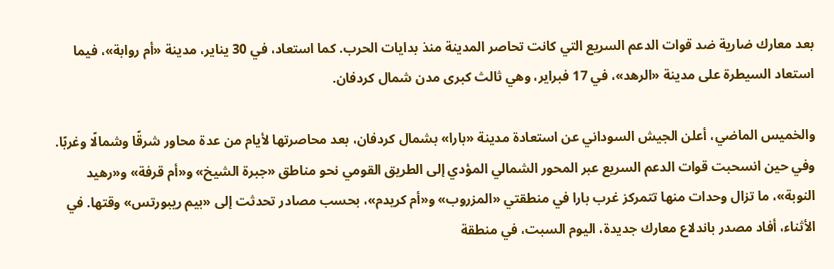بعد معارك ضارية ضد قوات الدعم السريع التي كانت تحاصر المدينة منذ بدايات الحرب. كما استعاد، في 30 يناير، مدينة «أم روابة»، فيما استعاد السيطرة على مدينة «الرهد»، في 17 فبراير، وهي ثالث كبرى مدن شمال كردفان.

والخميس الماضي، أعلن الجيش السوداني عن استعادة مدينة «بارا» بشمال كردفان، بعد محاصرتها لأيام من عدة محاور شرقًا وشمالًا وغربًا. وفي حين انسحبت قوات الدعم السريع عبر المحور الشمالي المؤدي إلى الطريق القومي نحو مناطق «جبرة الشيخ» و«أم قرفة» و«رهيد النوبة»، ما تزال وحدات منها تتمركز غرب بارا في منطقتي «المزروب» و«أم كريدم»، بحسب مصادر تحدثت إلى «بيم ريبورتس» وقتها. في الأثناء، أفاد مصدر باندلاع معارك جديدة، اليوم السبت، في منطقة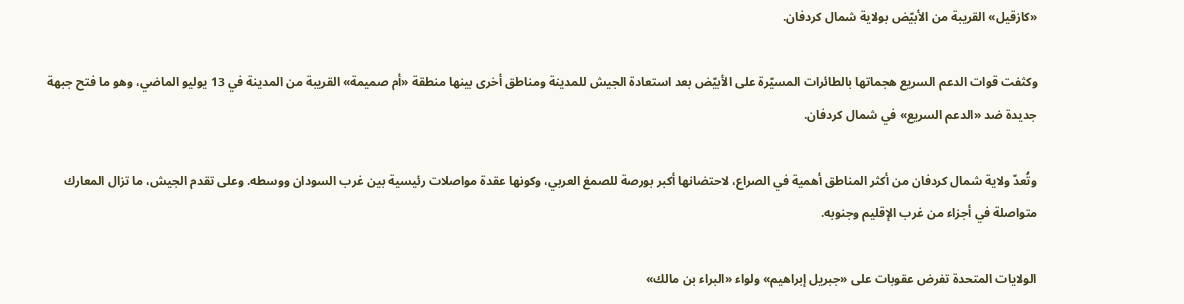«كازقيل» القريبة من الأبيّض بولاية شمال كردفان.

وكثفت قوات الدعم السريع هجماتها بالطائرات المسيّرة على الأبيّض بعد استعادة الجيش للمدينة ومناطق أخرى بينها منطقة «أم صميمة» القريبة من المدينة في 13 يوليو الماضي، وهو ما فتح جبهة جديدة ضد «الدعم السريع» في شمال كردفان.

وتُعدّ ولاية شمال كردفان من أكثر المناطق أهمية في الصراع، لاحتضانها أكبر بورصة للصمغ العربي، وكونها عقدة مواصلات رئيسية بين غرب السودان ووسطه. وعلى تقدم الجيش، ما تزال المعارك متواصلة في أجزاء من غرب الإقليم وجنوبه.

الولايات المتحدة تفرض عقوبات على «جبريل إبراهيم» ولواء «البراء بن مالك»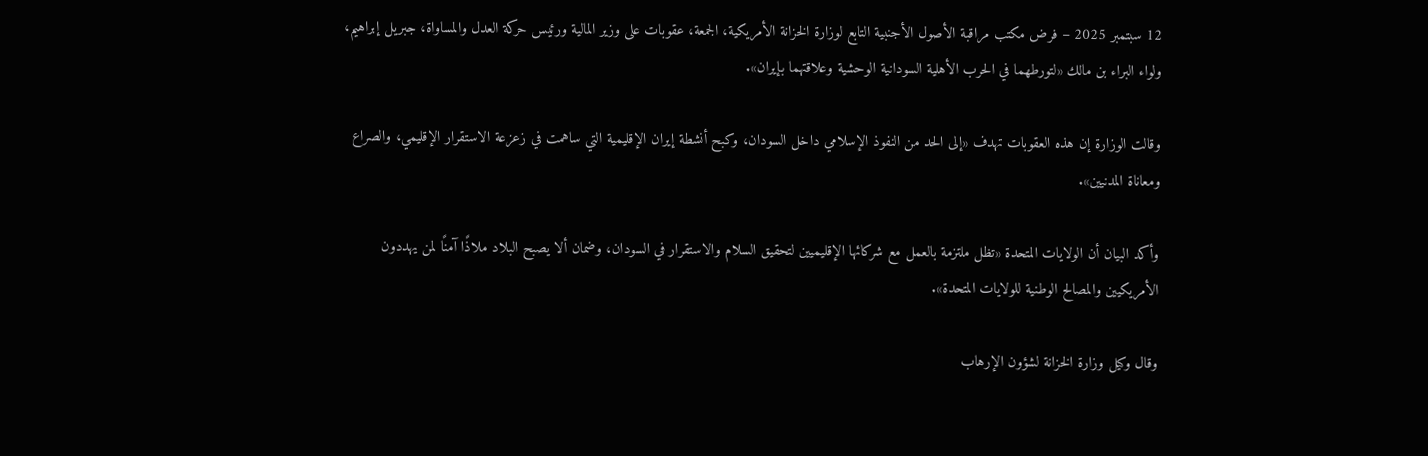12 سبتمبر 2025 – فرض مكتب مراقبة الأصول الأجنبية التابع لوزارة الخزانة الأمريكية، الجمعة، عقوبات على وزير المالية ورئيس حركة العدل والمساواة، جبريل إبراهيم، ولواء البراء بن مالك «لتورطهما في الحرب الأهلية السودانية الوحشية وعلاقتهما بإيران».

وقالت الوزارة إن هذه العقوبات تهدف «إلى الحد من النفوذ الإسلامي داخل السودان، وكبح أنشطة إيران الإقليمية التي ساهمت في زعزعة الاستقرار الإقليمي، والصراع ومعاناة المدنيين».

وأكد البيان أن الولايات المتحدة «تظل ملتزمة بالعمل مع شركائها الإقليميين لتحقيق السلام والاستقرار في السودان، وضمان ألا يصبح البلاد ملاذًا آمنًا لمن يهددون الأمريكيين والمصالح الوطنية للولايات المتحدة».

وقال وكيل وزارة الخزانة لشؤون الإرهاب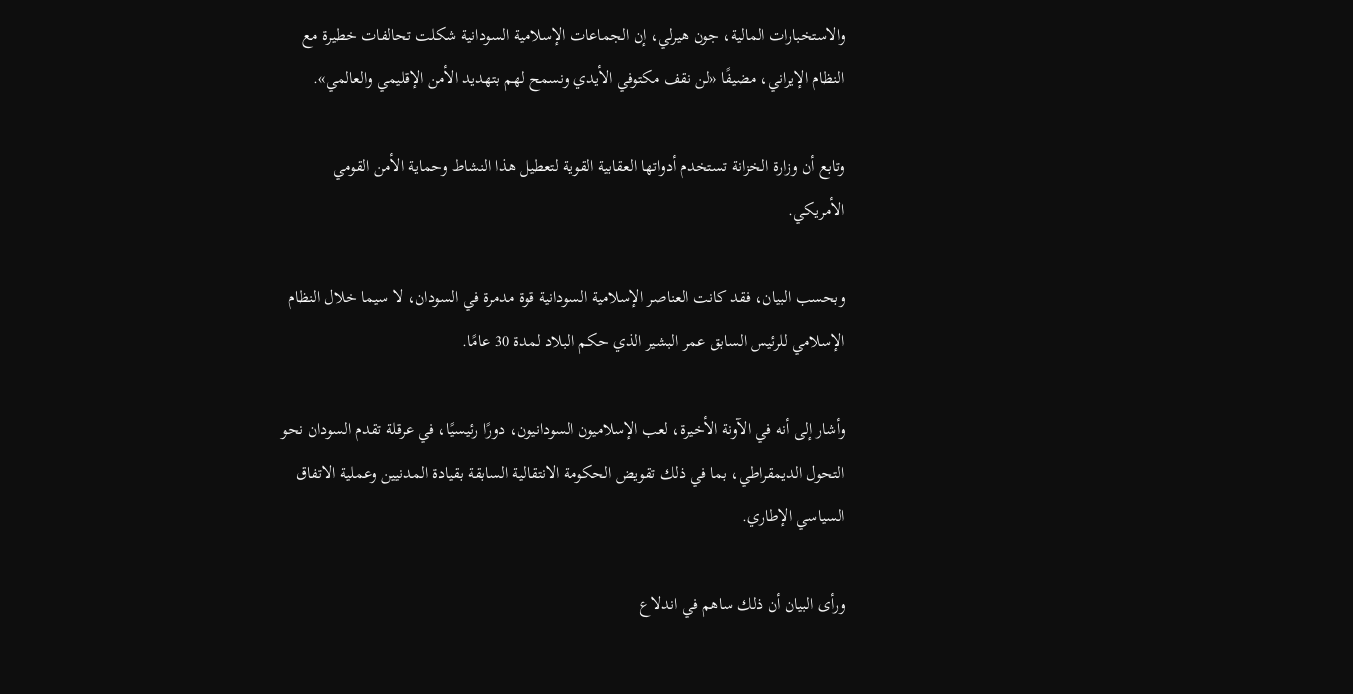والاستخبارات المالية، جون هيرلي، إن الجماعات الإسلامية السودانية شكلت تحالفات خطيرة مع النظام الإيراني، مضيفًا «لن نقف مكتوفي الأيدي ونسمح لهم بتهديد الأمن الإقليمي والعالمي».

وتابع أن وزارة الخزانة تستخدم أدواتها العقابية القوية لتعطيل هذا النشاط وحماية الأمن القومي الأمريكي.

وبحسب البيان، فقد كانت العناصر الإسلامية السودانية قوة مدمرة في السودان، لا سيما خلال النظام الإسلامي للرئيس السابق عمر البشير الذي حكم البلاد لمدة 30 عامًا.

وأشار إلى أنه في الآونة الأخيرة، لعب الإسلاميون السودانيون، دورًا رئيسيًا، في عرقلة تقدم السودان نحو التحول الديمقراطي، بما في ذلك تقويض الحكومة الانتقالية السابقة بقيادة المدنيين وعملية الاتفاق السياسي الإطاري.

ورأى البيان أن ذلك ساهم في اندلاع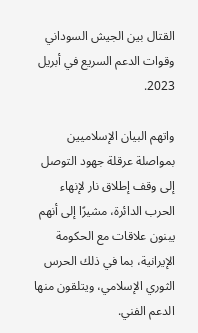القتال بين الجيش السوداني وقوات الدعم السريع في أبريل 2023.

واتهم البيان الإسلاميين بمواصلة عرقلة جهود التوصل إلى وقف إطلاق نار لإنهاء الحرب الدائرة، مشيرًا إلى أنهم يبنون علاقات مع الحكومة الإيرانية، بما في ذلك الحرس الثوري الإسلامي، ويتلقون منها الدعم الفني.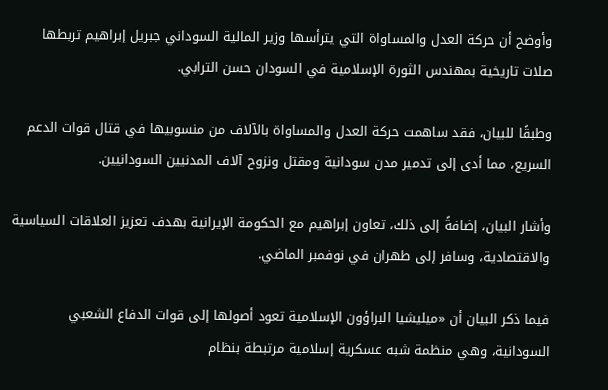وأوضح أن حركة العدل والمساواة التي يترأسها وزير المالية السوداني جبريل إبراهيم تربطها صلات تاريخية بمهندس الثورة الإسلامية في السودان حسن الترابي.

وطبقًا للبيان، فقد ساهمت حركة العدل والمساواة بالآلاف من منسوبيها في قتال قوات الدعم السريع، مما أدى إلى تدمير مدن سودانية ومقتل ونزوح آلاف المدنيين السودانيين.

وأشار البيان، إضافةً إلى ذلك، تعاون إبراهيم مع الحكومة الإيرانية بهدف تعزيز العلاقات السياسية والاقتصادية، وسافر إلى طهران في نوفمبر الماضي.

فيما ذكر البيان أن «ميليشيا البراؤون الإسلامية تعود أصولها إلى قوات الدفاع الشعبي السودانية، وهي منظمة شبه عسكرية إسلامية مرتبطة بنظام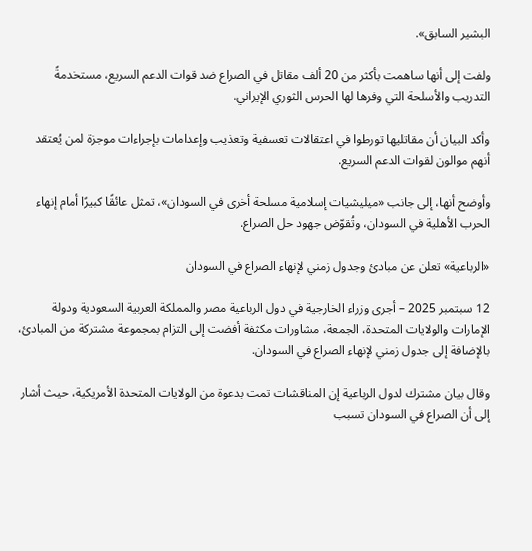البشير السابق».

ولفت إلى أنها ساهمت بأكثر من 20 ألف مقاتل في الصراع ضد قوات الدعم السريع، مستخدمةً التدريب والأسلحة التي وفرها لها الحرس الثوري الإيراني.

وأكد البيان أن مقاتليها تورطوا في اعتقالات تعسفية وتعذيب وإعدامات بإجراءات موجزة لمن يُعتقد أنهم موالون لقوات الدعم السريع.

وأوضح أنها، إلى جانب «ميليشيات إسلامية مسلحة أخرى في السودان»، تمثل عائقًا كبيرًا أمام إنهاء الحرب الأهلية في السودان، وتُقوّض جهود حل الصراع.

«الرباعية» تعلن عن مبادئ وجدول زمني لإنهاء الصراع في السودان

12 سبتمبر 2025 – أجرى وزراء الخارجية في دول الرباعية مصر والمملكة العربية السعودية ودولة الإمارات والولايات المتحدة، الجمعة، مشاورات مكثفة أفضت إلى التزام بمجموعة مشتركة من المبادئ، بالإضافة إلى جدول زمني لإنهاء الصراع في السودان.

وقال بيان مشترك لدول الرباعية إن المناقشات تمت بدعوة من الولايات المتحدة الأمريكية، حيث أشار إلى أن الصراع في السودان تسبب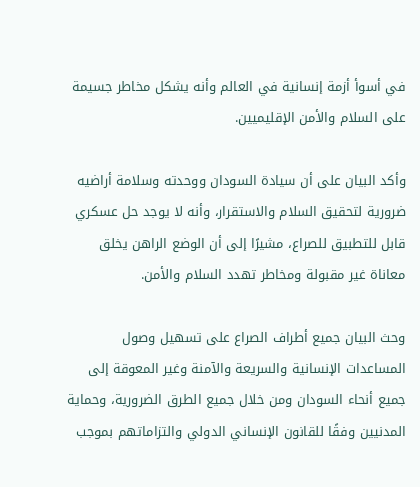في أسوأ أزمة إنسانية في العالم وأنه يشكل مخاطر جسيمة على السلام والأمن الإقليميين.

وأكد البيان على أن سيادة السودان ووحدته وسلامة أراضيه ضرورية لتحقيق السلام والاستقرار، وأنه لا يوجد حل عسكري قابل للتطبيق للصراع، مشيرًا إلى أن الوضع الراهن يخلق معاناة غير مقبولة ومخاطر تهدد السلام والأمن.

وحث البيان جميع أطراف الصراع على تسهيل وصول المساعدات الإنسانية والسريعة والآمنة وغير المعوقة إلى جميع أنحاء السودان ومن خلال جميع الطرق الضرورية، وحماية المدنيين وفقًا للقانون الإنساني الدولي والتزاماتهم بموجب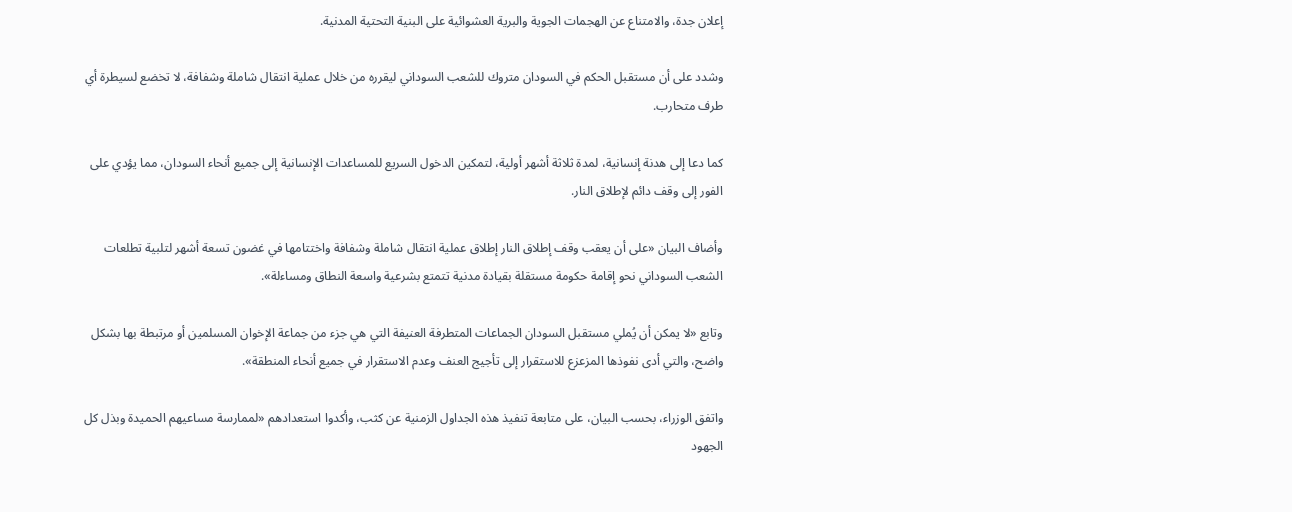إعلان جدة، والامتناع عن الهجمات الجوية والبرية العشوائية على البنية التحتية المدنية.

وشدد على أن مستقبل الحكم في السودان متروك للشعب السوداني ليقرره من خلال عملية انتقال شاملة وشفافة، لا تخضع لسيطرة أي طرف متحارب.

كما دعا إلى هدنة إنسانية، لمدة ثلاثة أشهر أولية، لتمكين الدخول السريع للمساعدات الإنسانية إلى جميع أنحاء السودان، مما يؤدي على الفور إلى وقف دائم لإطلاق النار.

وأضاف البيان «على أن يعقب وقف إطلاق النار إطلاق عملية انتقال شاملة وشفافة واختتامها في غضون تسعة أشهر لتلبية تطلعات الشعب السوداني نحو إقامة حكومة مستقلة بقيادة مدنية تتمتع بشرعية واسعة النطاق ومساءلة».

وتابع «لا يمكن أن يُملي مستقبل السودان الجماعات المتطرفة العنيفة التي هي جزء من جماعة الإخوان المسلمين أو مرتبطة بها بشكل واضح، والتي أدى نفوذها المزعزع للاستقرار إلى تأجيج العنف وعدم الاستقرار في جميع أنحاء المنطقة».

واتفق الوزراء، بحسب البيان، على متابعة تنفيذ هذه الجداول الزمنية عن كثب، وأكدوا استعدادهم «لممارسة مساعيهم الحميدة وبذل كل الجهود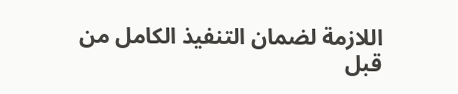اللازمة لضمان التنفيذ الكامل من قبل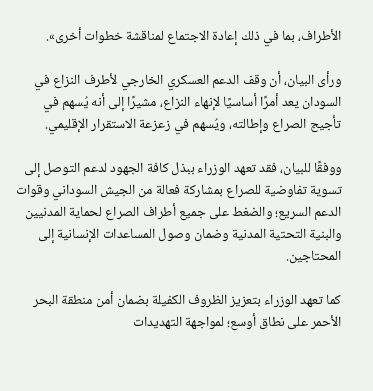الأطراف، بما في ذلك إعادة الاجتماع لمناقشة خطوات أخرى».

ورأى البيان، أن وقف الدعم العسكري الخارجي لأطرف النزاع في السودان يعد أمرًا أساسيًا لإنهاء النزاع، مشيرًا إلى أنه يُسهم في تأجيج الصراع وإطالته، ويُسهم في زعزعة الاستقرار الإقليمي.

ووفقًا للبيان، فقد تعهد الوزراء ببذل كافة الجهود لدعم التوصل إلى تسوية تفاوضية للصراع بمشاركة فعالة من الجيش السوداني وقوات الدعم السريع؛ والضغط على جميع أطراف الصراع لحماية المدنيين والبنية التحتية المدنية وضمان وصول المساعدات الإنسانية إلى المحتاجين.

كما تعهد الوزراء بتعزيز الظروف الكفيلة بضمان أمن منطقة البحر الأحمر على نطاق أوسع؛ لمواجهة التهديدات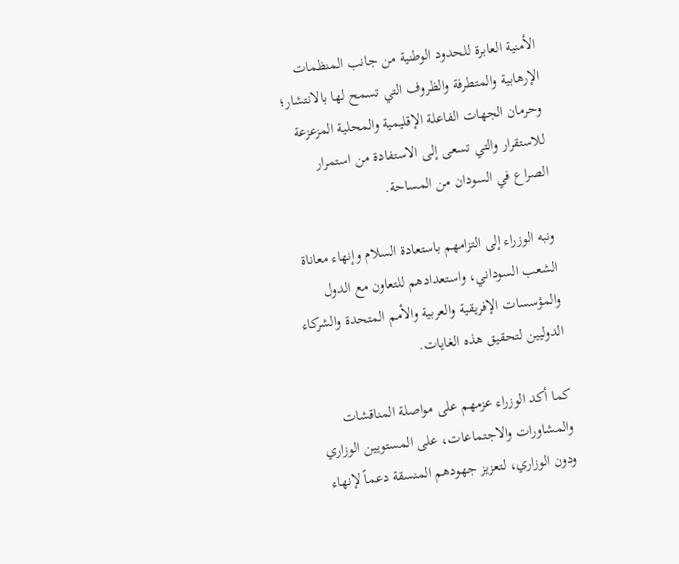الأمنية العابرة للحدود الوطنية من جانب المنظمات الإرهابية والمتطرفة والظروف التي تسمح لها بالانتشار؛ وحرمان الجهات الفاعلة الإقليمية والمحلية المزعزعة للاستقرار والتي تسعى إلى الاستفادة من استمرار الصراع في السودان من المساحة.

ونبه الوزراء إلى التزامهم باستعادة السلام وإنهاء معاناة الشعب السوداني، واستعدادهم للتعاون مع الدول والمؤسسات الإفريقية والعربية والأمم المتحدة والشركاء الدوليين لتحقيق هذه الغايات.

كما أكد الوزراء عزمهم على مواصلة المناقشات والمشاورات والاجتماعات، على المستويين الوزاري ودون الوزاري، لتعزيز جهودهم المنسقة دعماً لإنهاء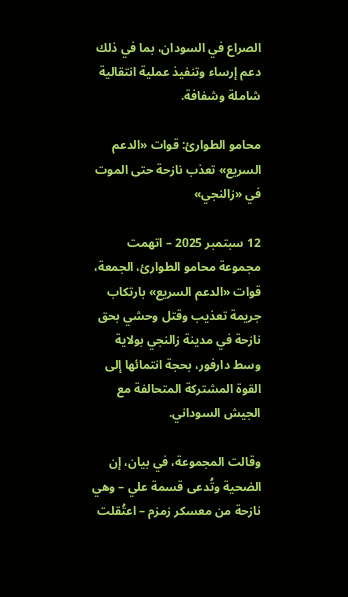الصراع في السودان، بما في ذلك دعم إرساء وتنفيذ عملية انتقالية شاملة وشفافة.

محامو الطوارئ: قوات «الدعم السريع» تعذب نازحة حتى الموت في «زالنجي»

12 سبتمبر 2025 – اتهمت مجموعة محامو الطوارئ، الجمعة، قوات «الدعم السريع» بارتكاب جريمة تعذيب وقتل وحشي بحق نازحة في مدينة زالنجي بولاية وسط دارفور، بحجة انتمائها إلى القوة المشتركة المتحالفة مع الجيش السوداني.

وقالت المجموعة، في بيان، إن الضحية وتُدعى قسمة علي – وهي نازحة من معسكر زمزم – اعتُقلت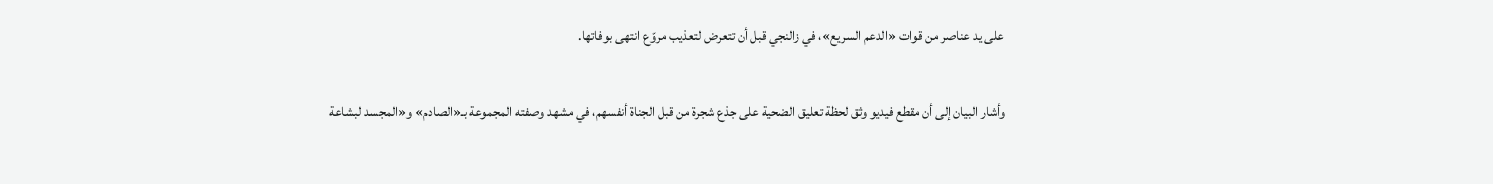على يد عناصر من قوات «الدعم السريع»، في زالنجي قبل أن تتعرض لتعذيب مروّع انتهى بوفاتها.

وأشار البيان إلى أن مقطع فيديو وثق لحظة تعليق الضحية على جذع شجرة من قبل الجناة أنفسهم، في مشهد وصفته المجموعة بـ«الصادم» و«المجسد لبشاعة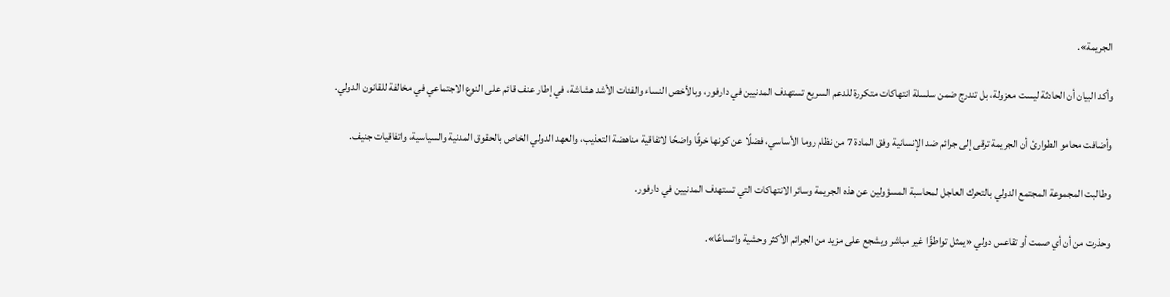الجريمة».

وأكد البيان أن الحادثة ليست معزولة، بل تندرج ضمن سلسلة انتهاكات متكررة للدعم السريع تستهدف المدنيين في دارفور، وبالأخص النساء والفئات الأشد هشاشة، في إطار عنف قائم على النوع الاجتماعي في مخالفة للقانون الدولي.

وأضافت محامو الطوارئ أن الجريمة ترقى إلى جرائم ضد الإنسانية وفق المادة 7 من نظام روما الأساسي، فضلًا عن كونها خرقًا واضحًا لاتفاقية مناهضة التعذيب، والعهد الدولي الخاص بالحقوق المدنية والسياسية، واتفاقيات جنيف.

وطالبت المجموعة المجتمع الدولي بالتحرك العاجل لمحاسبة المسؤولين عن هذه الجريمة وسائر الانتهاكات التي تستهدف المدنيين في دارفور.

وحذرت من أن أي صمت أو تقاعس دولي «يمثل تواطؤًا غير مباشر ويشجع على مزيد من الجرائم الأكثر وحشية واتساعًا».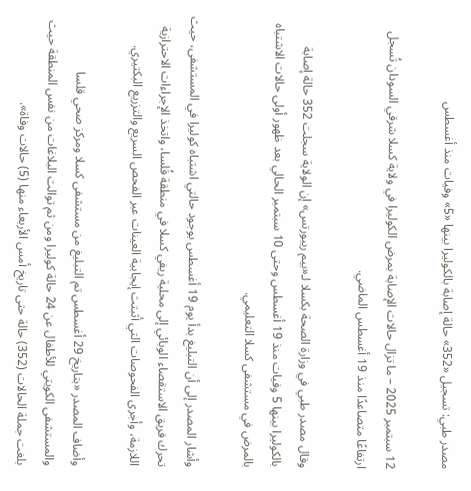مصدر طبي: تسجيل «352» حالة إصابة بالكوليرا بينها «5» وفيات منذ أغسطس

12 سبتمبر 2025 – ما تزال حالات الإصابة بمرض الكوليرا في ولاية كسلا شرقي السودان تُسجل ارتفاعًا متصاعدًا منذ 19 أغسطس الماضي.

وقال مصدر طبي في وزارة الصحة بكسلا لـ«بيم ريبورتس» إن الولاية سجلت 352 حالة إصابة بالكوليرا بينها 5 وفيات منذ 19 أغسطس وحتى 10 سبتمبر الحالي بعد ظهور أولى حالات الاشتباه بالمرض في مستشفى كسلا التعليمي.

وأشار المصدر إلى أن التبليغ بدأ يوم 19 أغسطس بوجود حالتي اشتباه كوليرا في المستشفى، حيث تحرك فريق الاستقصاء الوبائي إلى محلية ريفي كسلا في منطقة قُلسا، واتخذ الإجراءات الاحترازية اللازمة، وأجرى الفحوصات التي أثبتت إيجابية العينات عبر الفحص السريع والتزريع البكتيري.

وأضاف المصدر «بتاريخ 29 أغسطس تم التبليغ من مستشفى كسلا ومركز صحي قلسا والمستشفى الكويتي للأطفال عن 24 حالة كوليرا ومن ثم توالت البلاغات من نفس المنطقة حيث بلغت جملة الحالات (352) حالة حتى تاريخ أمس الأربعاء منها (5) حالات وفاة».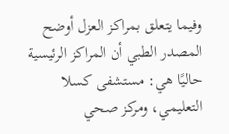وفيما يتعلق بمراكز العزل أوضح المصدر الطبي أن المراكز الرئيسية حاليًا هي: مستشفى كسلا التعليمي، ومركز صحي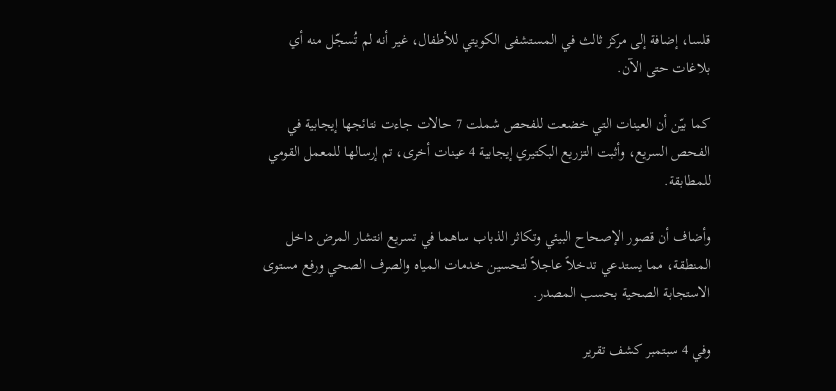قلسا، إضافة إلى مركز ثالث في المستشفى الكويتي للأطفال، غير أنه لم تُسجّل منه أي بلاغات حتى الآن.

كما بيّن أن العينات التي خضعت للفحص شملت 7 حالات جاءت نتائجها إيجابية في الفحص السريع، وأثبت التزريع البكتيري إيجابية 4 عينات أخرى، تم إرسالها للمعمل القومي للمطابقة.

وأضاف أن قصور الإصحاح البيئي وتكاثر الذباب ساهما في تسريع انتشار المرض داخل المنطقة، مما يستدعي تدخلاً عاجلاً لتحسين خدمات المياه والصرف الصحي ورفع مستوى الاستجابة الصحية بحسب المصدر.

وفي 4 سبتمبر كشف تقرير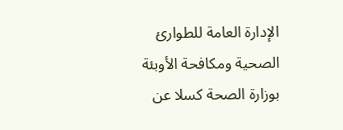الإدارة العامة للطوارئ الصحية ومكافحة الأوبئة بوزارة الصحة كسلا عن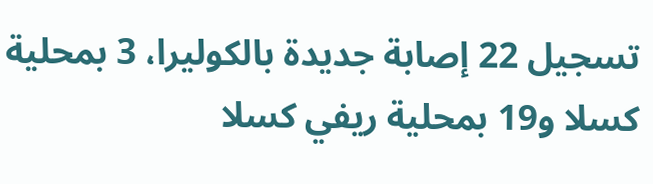تسجيل 22 إصابة جديدة بالكوليرا، 3 بمحلية كسلا و19 بمحلية ريفي كسلا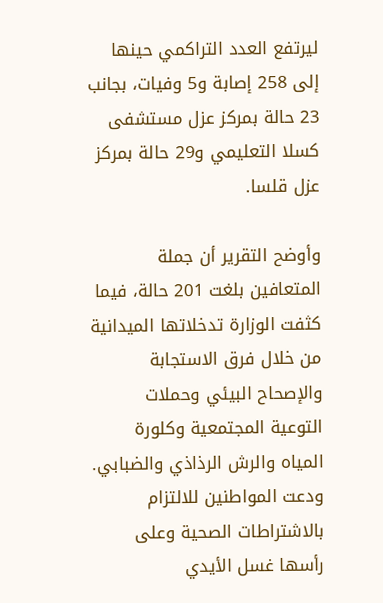ليرتفع العدد التراكمي حينها إلى 258 إصابة و5 وفيات، بجانب 23 حالة بمركز عزل مستشفى كسلا التعليمي و29 حالة بمركز عزل قلسا.

وأوضح التقرير أن جملة المتعافين بلغت 201 حالة، فيما كثفت الوزارة تدخلاتها الميدانية من خلال فرق الاستجابة والإصحاح البيئي وحملات التوعية المجتمعية وكلورة المياه والرش الرذاذي والضبابي. ودعت المواطنين للالتزام بالاشتراطات الصحية وعلى رأسها غسل الأيدي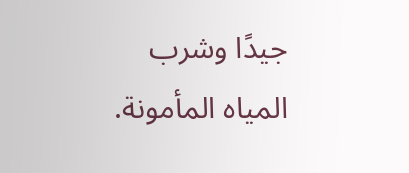جيدًا وشرب المياه المأمونة.